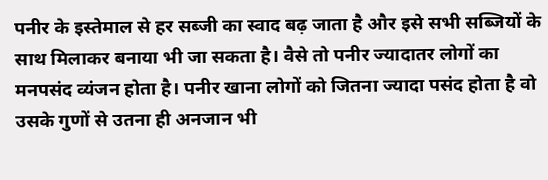पनीर के इस्तेमाल से हर सब्जी का स्वाद बढ़ जाता है और इसे सभी सब्जियों के साथ मिलाकर बनाया भी जा सकता है। वैसे तो पनीर ज्यादातर लोगों का मनपसंद व्यंजन होता है। पनीर खाना लोगों को जितना ज्यादा पसंद होता है वो उसके गुणों से उतना ही अनजान भी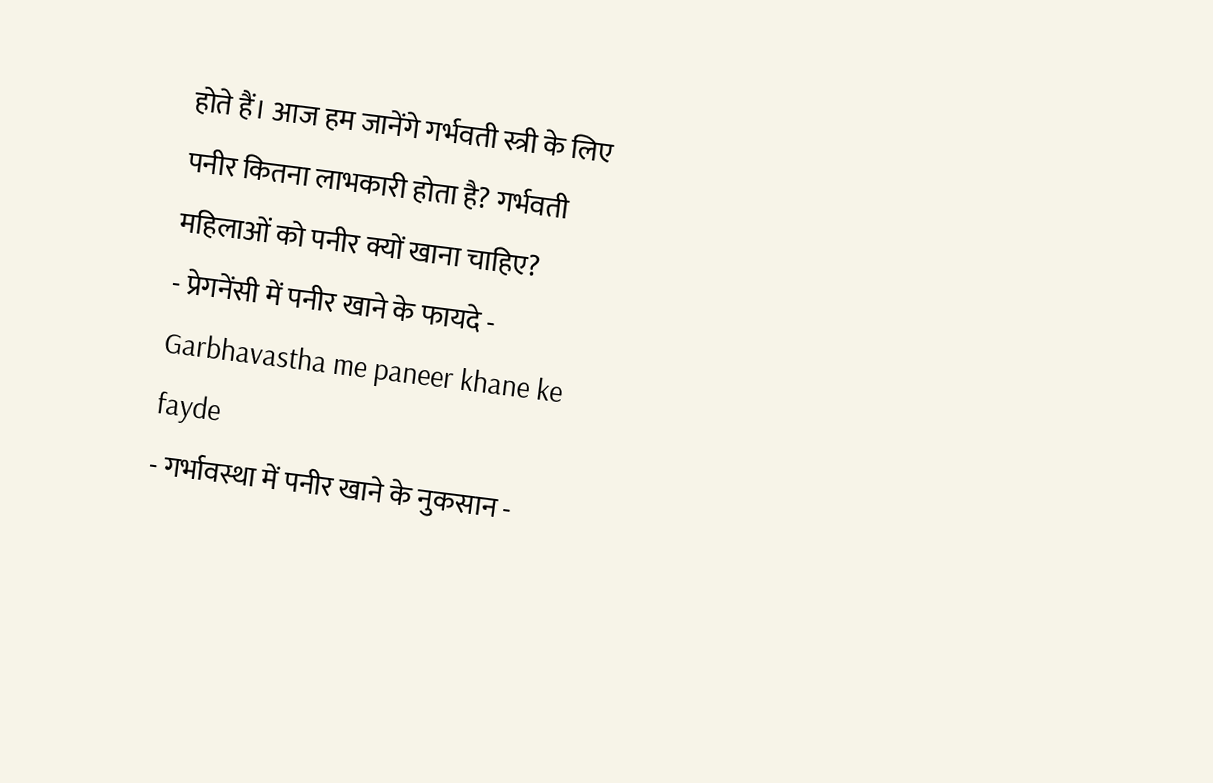होते हैं। आज हम जानेंगे गर्भवती स्त्री के लिए पनीर कितना लाभकारी होता है? गर्भवती महिलाओं को पनीर क्यों खाना चाहिए?
- प्रेगनेंसी में पनीर खाने के फायदे - Garbhavastha me paneer khane ke fayde
- गर्भावस्था में पनीर खाने के नुकसान -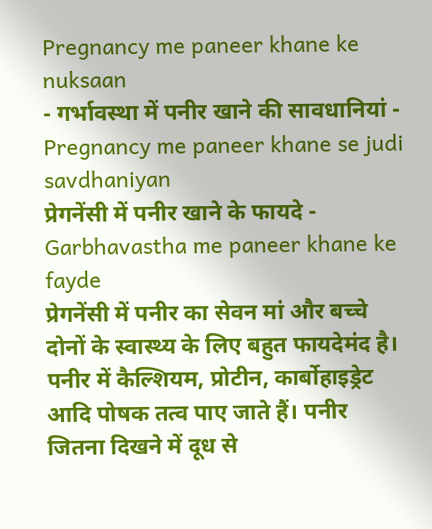Pregnancy me paneer khane ke nuksaan
- गर्भावस्था में पनीर खाने की सावधानियां - Pregnancy me paneer khane se judi savdhaniyan
प्रेगनेंसी में पनीर खाने के फायदे - Garbhavastha me paneer khane ke fayde
प्रेगनेंसी में पनीर का सेवन मां और बच्चे दोनों के स्वास्थ्य के लिए बहुत फायदेमंद है। पनीर में कैल्शियम, प्रोटीन, कार्बोहाइड्रेट आदि पोषक तत्व पाए जाते हैं। पनीर जितना दिखने में दूध से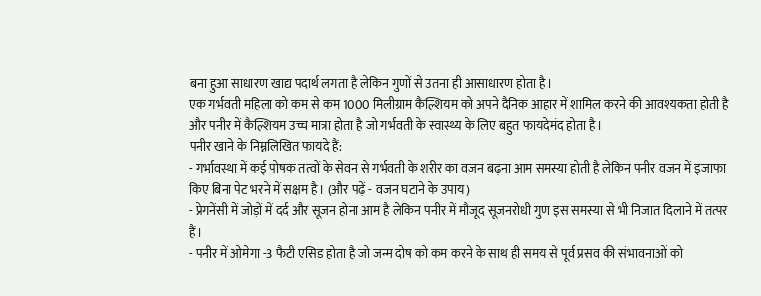बना हुआ साधारण खाद्य पदार्थ लगता है लेकिन गुणों से उतना ही आसाधारण होता है।
एक गर्भवती महिला को कम से कम 1000 मिलीग्राम कैल्शियम को अपने दैनिक आहार में शामिल करने की आवश्यकता होती है और पनीर में कैल्शियम उच्च मात्रा होता है जो गर्भवती के स्वास्थ्य के लिए बहुत फायदेमंद होता है।
पनीर खाने के निम्नलिखित फायदे हैं:
- गर्भावस्था में कई पोषक तत्वों के सेवन से गर्भवती के शरीर का वजन बढ़ना आम समस्या होती है लेकिन पनीर वजन में इजाफा किए बिना पेट भरने में सक्षम है। (और पढ़ें - वजन घटाने के उपाय)
- प्रेगनेंसी में जोड़ों में दर्द और सूजन होना आम है लेकिन पनीर में मौजूद सूजनरोधी गुण इस समस्या से भी निजात दिलाने में तत्पर हैं।
- पनीर में ओमेगा -3 फैटी एसिड होता है जो जन्म दोष को कम करने के साथ ही समय से पूर्व प्रसव की संभावनाओं को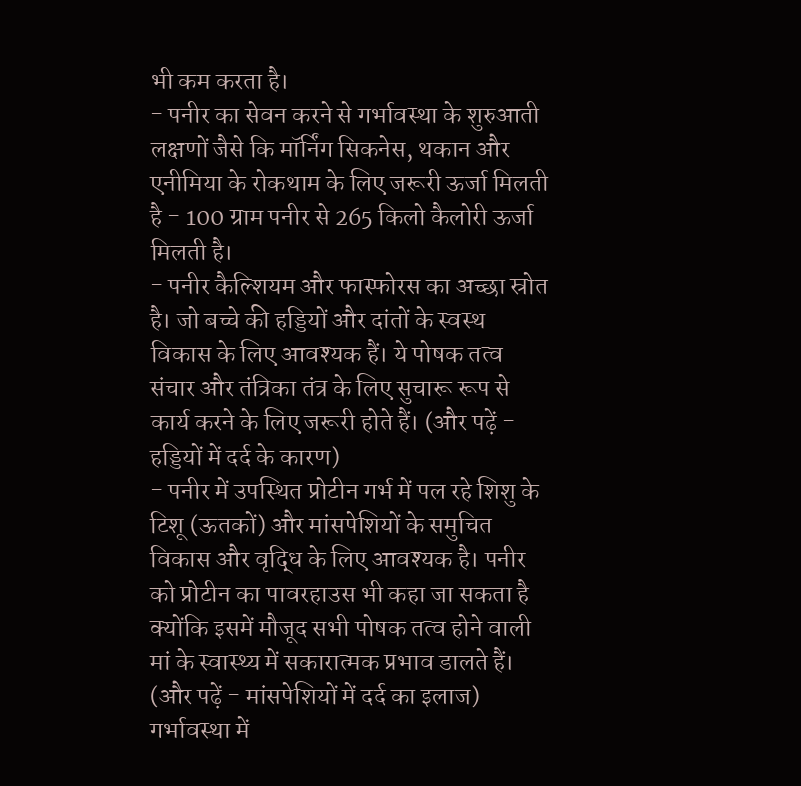भी कम करता है।
- पनीर का सेवन करने से गर्भावस्था के शुरुआती लक्षणों जैसे कि मॉर्निंग सिकनेस, थकान और एनीमिया के रोकथाम के लिए जरूरी ऊर्जा मिलती है - 100 ग्राम पनीर से 265 किलो कैलोरी ऊर्जा मिलती है।
- पनीर कैल्शियम और फास्फोरस का अच्छा स्रोत है। जो बच्चे की हड्डियों और दांतों के स्वस्थ विकास के लिए आवश्यक हैं। ये पोषक तत्व संचार और तंत्रिका तंत्र के लिए सुचारू रूप से कार्य करने के लिए जरूरी होते हैं। (और पढ़ें - हड्डियों में दर्द के कारण)
- पनीर में उपस्थित प्रोटीन गर्भ में पल रहे शिशु के टिशू (ऊतकों) और मांसपेशियों के समुचित विकास और वृद्धि के लिए आवश्यक है। पनीर को प्रोटीन का पावरहाउस भी कहा जा सकता है क्योंकि इसमें मौजूद सभी पोषक तत्व होने वाली मां के स्वास्थ्य में सकारात्मक प्रभाव डालते हैं।
(और पढ़ें - मांसपेशियों में दर्द का इलाज)
गर्भावस्था में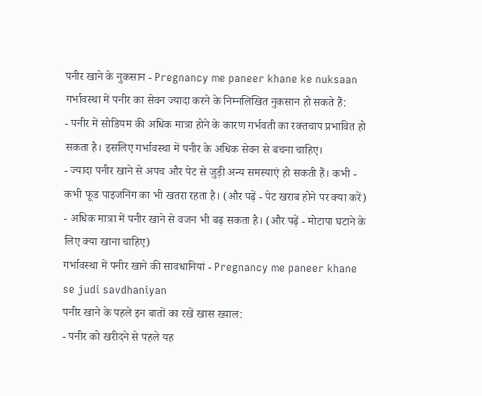पनीर खाने के नुकसान - Pregnancy me paneer khane ke nuksaan
गर्भावस्था में पनीर का सेवन ज्यादा करने के निम्नलिखित नुकसान हो सकते हैं:
- पनीर में सोडियम की अधिक मात्रा होने के कारण गर्भवती का रक्तचाप प्रभावित हो सकता है। इसलिए गर्भावस्था में पनीर के अधिक सेवन से बचना चाहिए।
- ज्यादा पनीर खाने से अपच और पेट से जुड़ी अन्य समस्याएं हो सकती हैं। कभी - कभी फूड पाइजनिंग का भी खतरा रहता है। (और पढ़ें - पेट खराब होने पर क्या करें)
- अधिक मात्रा में पनीर खाने से वजन भी बढ़ सकता है। (और पढ़ें - मोटापा घटाने के लिए क्या खाना चाहिए)
गर्भावस्था में पनीर खाने की सावधानियां - Pregnancy me paneer khane se judi savdhaniyan
पनीर खाने के पहले इन बातों का रखें खास ख्याल:
- पनीर को खरीदने से पहले यह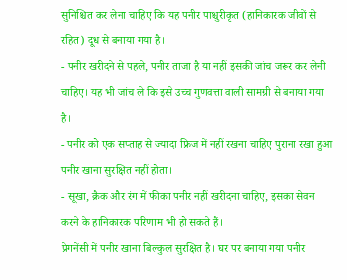सुनिश्चित कर लेना चाहिए कि यह पनीर पाश्चुरीकृत (हानिकारक जीवों से रहित) दूध से बनाया गया है।
- पनीर खरीदने से पहले, पनीर ताजा है या नहीं इसकी जांच जरूर कर लेनी चाहिए। यह भी जांच ले कि इसे उच्च गुणवत्ता वाली सामग्री से बनाया गया है।
- पनीर को एक सप्ताह से ज्यादा फ्रिज में नहीं रखना चाहिए पुराना रखा हुआ पनीर खाना सुरक्षित नहीं होता।
- सूखा, क्रैक और रंग में फीका पनीर नहीं खरीदना चाहिए, इसका सेवन करने के हानिकारक परिणाम भी हो सकते हैं।
प्रेगनेंसी में पनीर खाना बिल्कुल सुरक्षित है। घर पर बनाया गया पनीर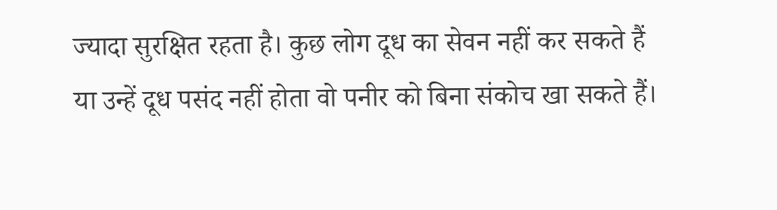ज्यादा सुरक्षित रहता है। कुछ लोग दूध का सेवन नहीं कर सकते हैं या उन्हें दूध पसंद नहीं होता वो पनीर को बिना संकोच खा सकते हैं।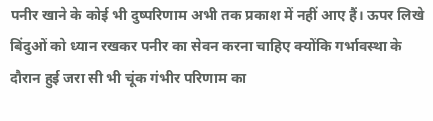पनीर खाने के कोई भी दुष्परिणाम अभी तक प्रकाश में नहीं आए हैं। ऊपर लिखे बिंदुओं को ध्यान रखकर पनीर का सेवन करना चाहिए क्योंकि गर्भावस्था के दौरान हुई जरा सी भी चूंक गंभीर परिणाम का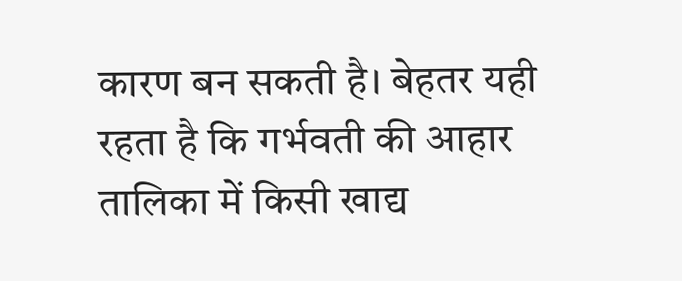कारण बन सकती है। बेहतर यही रहता है कि गर्भवती की आहार तालिका में किसी खाद्य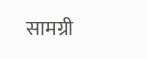सामग्री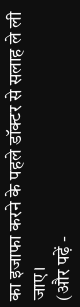का इजाफा करने के पहले डॉक्टर से सलाह ले ली जाए।
(और पढ़ें -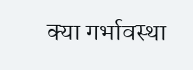क्या गर्भावस्था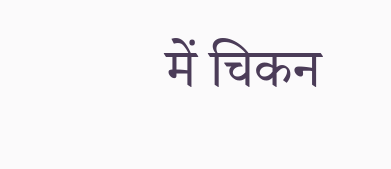में चिकन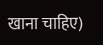खाना चाहिए)